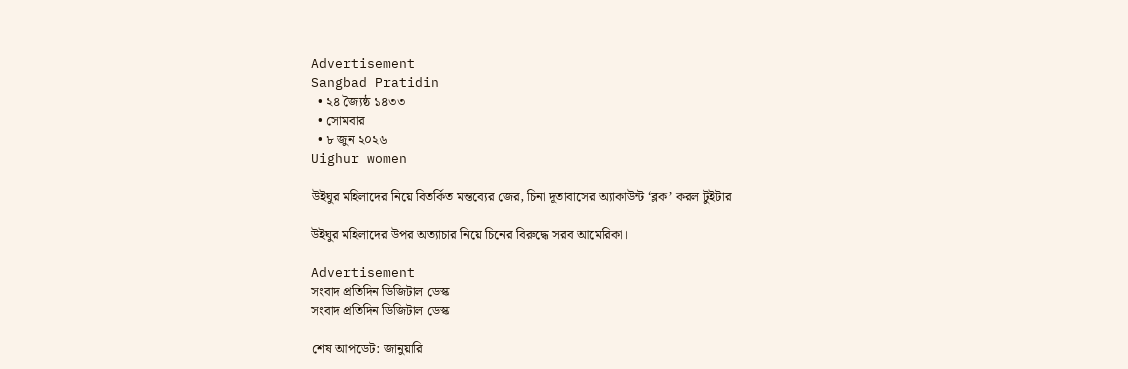Advertisement
Sangbad Pratidin
  • ২৪ জ্যৈষ্ঠ ১৪৩৩
  • সোমবার
  • ৮ জুন ২০২৬
Uighur women

উইঘুর মহিলাদের নিয়ে বিতর্কিত মন্তব্যের জের, চিনা দূতাবাসের অ্যাকাউন্ট ‘ব্লক’ করল টুইটার

উইঘুর মহিলাদের উপর অত্যাচার নিয়ে চিনের বিরুদ্ধে সরব আমেরিকা।

Advertisement
সংবাদ প্রতিদিন ডিজিটাল ডেস্ক
সংবাদ প্রতিদিন ডিজিটাল ডেস্ক

শেষ আপডেট: জানুয়ারি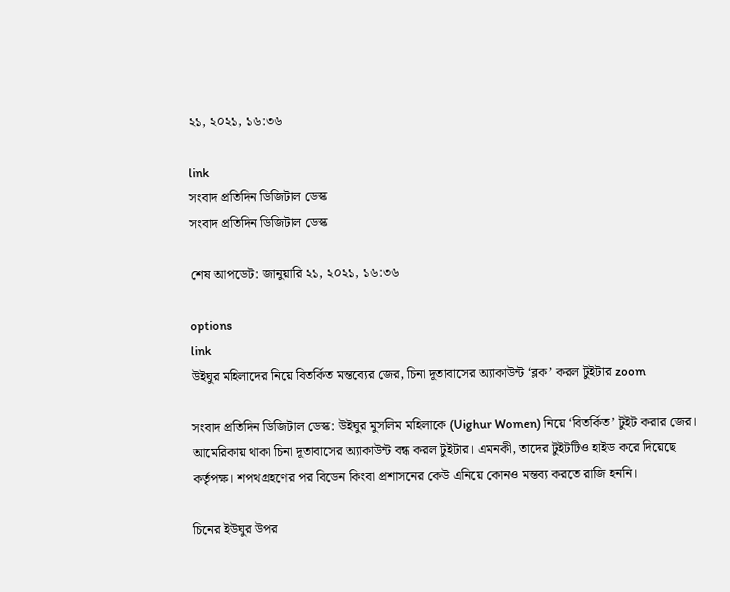২১, ২০২১, ১৬:৩৬

link
সংবাদ প্রতিদিন ডিজিটাল ডেস্ক
সংবাদ প্রতিদিন ডিজিটাল ডেস্ক

শেষ আপডেট: জানুয়ারি ২১, ২০২১, ১৬:৩৬

options
link
উইঘুর মহিলাদের নিয়ে বিতর্কিত মন্তব্যের জের, চিনা দূতাবাসের অ্যাকাউন্ট ‘ব্লক’ করল টুইটার zoom

সংবাদ প্রতিদিন ডিজিটাল ডেস্ক: উইঘুর মুসলিম মহিলাকে (Uighur Women) নিয়ে ‘বিতর্কিত’ টুইট করার জের। আমেরিকায় থাকা চিনা দূতাবাসের অ্যাকাউন্ট বন্ধ করল টুইটার। এমনকী, তাদের টুইটটিও হাইড করে দিয়েছে কর্তৃপক্ষ। শপথগ্রহণের পর বিডেন কিংবা প্রশাসনের কেউ এনিয়ে কোনও মন্তব্য করতে রাজি হননি।

চিনের ইউঘুর উপর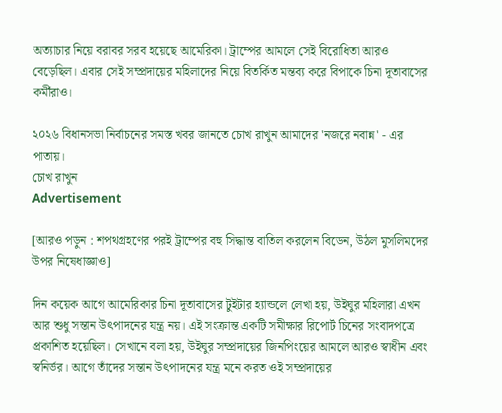অত্যাচার নিয়ে বরাবর সরব হয়েছে আমেরিকা। ট্রাম্পের আমলে সেই বিরোধিতা আরও বেড়েছিল। এবার সেই সম্প্রদায়ের মহিলাদের নিয়ে বিতর্কিত মন্তব্য করে বিপাকে চিনা দূতাবাসের কর্মীরাও।

২০২৬ বিধানসভা নির্বাচনের সমস্ত খবর জানতে চোখ রাখুন আমাদের 'নজরে নবান্ন' - এর পাতায়।
চোখ রাখুন
Advertisement

[আরও পড়ুন : শপথগ্রহণের পরই ট্রাম্পের বহু সিদ্ধান্ত বাতিল করলেন বিডেন, উঠল মুসলিমদের উপর নিষেধাজ্ঞাও]

দিন কয়েক আগে আমেরিকার চিনা দূতাবাসের টুইটার হ্যান্ডলে লেখা হয়, উইঘুর মহিলারা এখন আর শুধু সন্তান উৎপাদনের যন্ত্র নয়। এই সংক্রান্ত একটি সমীক্ষার রিপোর্ট চিনের সংবাদপত্রে প্রকাশিত হয়েছিল। সেখানে বলা হয়, উইঘুর সম্প্রদায়ের জিনপিংয়ের আমলে আরও স্বাধীন এবং স্বনির্ভর। আগে তাঁদের সন্তান উৎপাদনের যন্ত্র মনে করত ওই সম্প্রদায়ের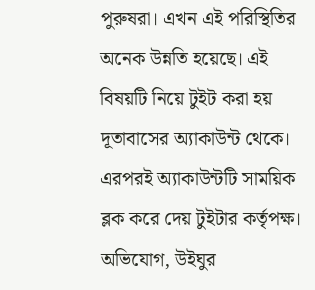পুরুষরা। এখন এই পরিস্থিতির অনেক উন্নতি হয়েছে। এই বিষয়টি নিয়ে টুইট করা হয় দূতাবাসের অ্যাকাউন্ট থেকে। এরপরই অ্যাকাউন্টটি সাময়িক ব্লক করে দেয় টুইটার কর্তৃপক্ষ। অভিযোগ, উইঘুর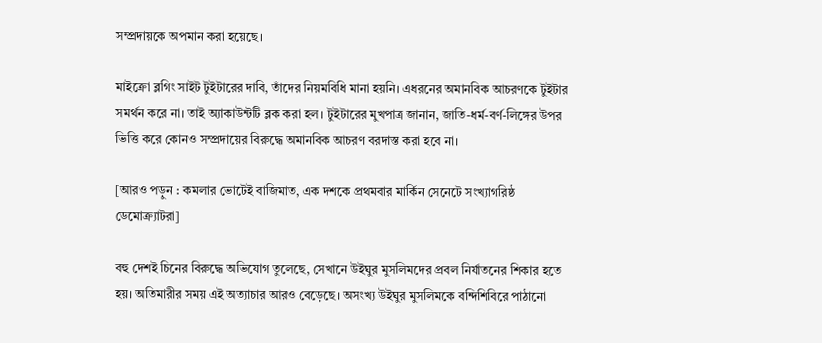সম্প্রদায়কে অপমান করা হয়েছে।

মাইক্রো ব্লগিং সাইট টুইটারের দাবি, তাঁদের নিয়মবিধি মানা হয়নি। এধরনের অমানবিক আচরণকে টুইটার সমর্থন করে না। তাই অ্যাকাউন্টটি ব্লক করা হল। টুইটারের মুখপাত্র জানান, জাতি-ধর্ম-বর্ণ-লিঙ্গের উপর ভিত্তি করে কোনও সম্প্রদায়ের বিরুদ্ধে অমানবিক আচরণ বরদাস্ত করা হবে না।

[আরও পড়ুন : কমলার ভোটেই বাজিমাত, এক দশকে প্রথমবার মার্কিন সেনেটে সংখ্যাগরিষ্ঠ ডেমোক্র্যাটরা]

বহু দেশই চিনের বিরুদ্ধে অভিযোগ তুলেছে, সেখানে উইঘুর মুসলিমদের প্রবল নির্যাতনের শিকার হতে হয়। অতিমারীর সময় এই অত্যাচার আরও বেড়েছে। অসংখ্য উইঘুর মুসলিমকে বন্দিশিবিরে পাঠানো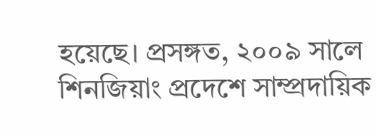হয়েছে। প্রসঙ্গত, ২০০৯ সালে শিনজিয়াং প্রদেশে সাম্প্রদায়িক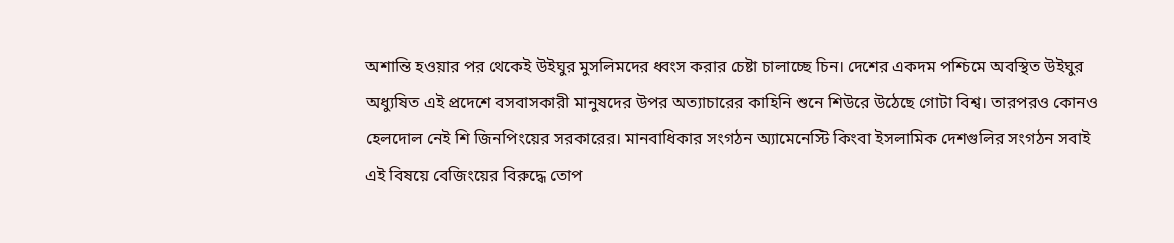অশান্তি হওয়ার পর থেকেই উইঘুর মুসলিমদের ধ্বংস করার চেষ্টা চালাচ্ছে চিন। দেশের একদম পশ্চিমে অবস্থিত উইঘুর অধ্যুষিত এই প্রদেশে বসবাসকারী মানুষদের উপর অত্যাচারের কাহিনি শুনে শিউরে উঠেছে গোটা বিশ্ব। তারপরও কোনও হেলদোল নেই শি জিনপিংয়ের সরকারের। মানবাধিকার সংগঠন অ্যামেনেস্টি কিংবা ইসলামিক দেশগুলির সংগঠন সবাই এই বিষয়ে বেজিংয়ের বিরুদ্ধে তোপ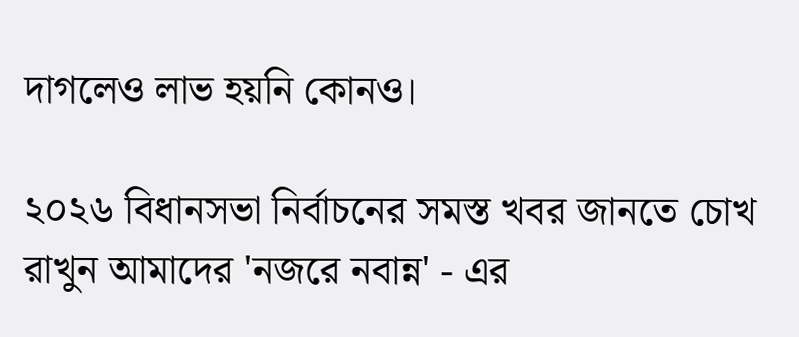দাগলেও লাভ হয়নি কোনও।

২০২৬ বিধানসভা নির্বাচনের সমস্ত খবর জানতে চোখ রাখুন আমাদের 'নজরে নবান্ন' - এর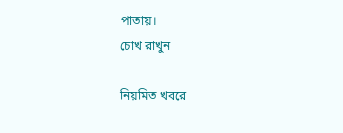পাতায়।
চোখ রাখুন

নিয়মিত খবরে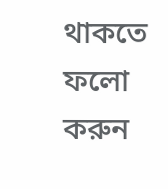থাকতে ফলো করুন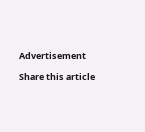Advertisement

Share this article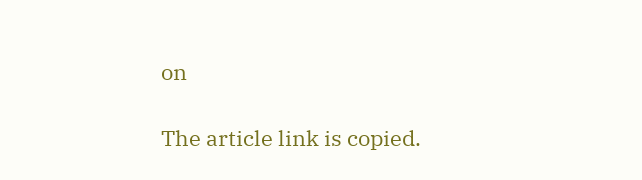on

The article link is copied.